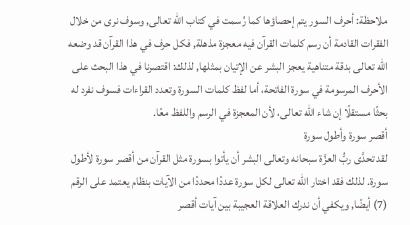ملاحظة: أحرف السور يتم إحصاؤها كما رُسمت في كتاب الله تعالى, وسوف نرى من خلال الفقرات القادمة أن رسم كلمات القرآن فيه معجزة مذهلة, فكل حرف في هذا القرآن قد وضعه الله تعالى بدقة متناهية يعجز البشر عن الإتيان بمثلها, لذلك: اقتصرنا في هذا البحث على الأحرف المرسومة في سورة الفاتحة، أما لفظ كلمات السورة وتعدد القراءات فسوف نفرد له بحثًا مستقلًا إن شاء الله تعالى، لأن المعجزة في الرسم واللفظ معًا.
أقصر سورة وأطول سورة
لقد تحدَّى ربُّ العزَّة سبحانه وتعالى البشر أن يأتوا بسورة مثل القرآن من أقصر سورة لأطول سورة. لذلك فقد اختار الله تعالى لكل سورة عددًا محددًا من الآيات بنظام يعتمد على الرقم (7) أيضًا, ويكفي أن ندرك العلاقة العجيبة بين آيات أقصر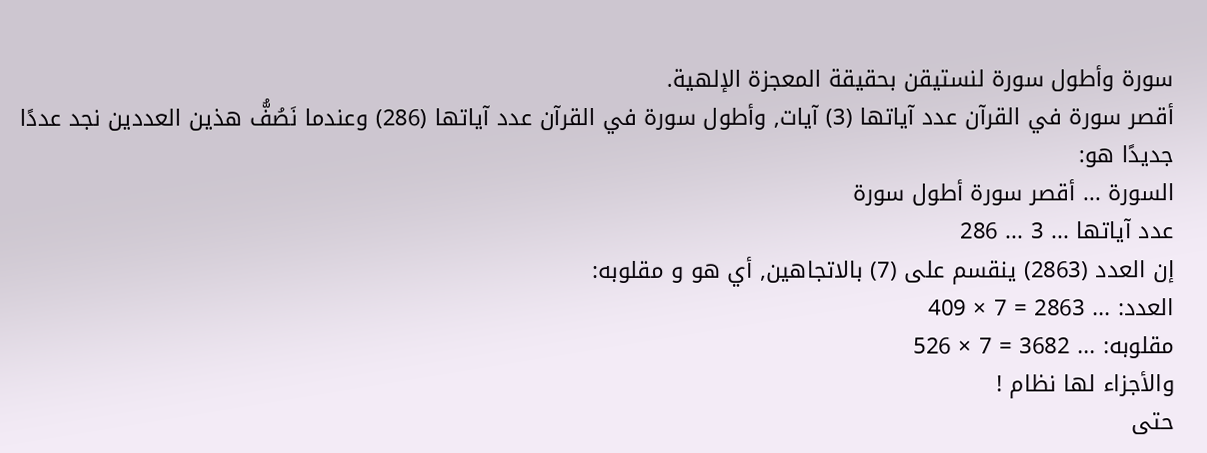سورة وأطول سورة لنستيقن بحقيقة المعجزة الإلهية.
أقصر سورة في القرآن عدد آياتها (3) آيات, وأطول سورة في القرآن عدد آياتها (286) وعندما نَصُفُّ هذين العددين نجد عددًا جديدًا هو:
السورة ... أقصر سورة أطول سورة
عدد آياتها ... 3 ... 286
إن العدد (2863) ينقسم على (7) بالاتجاهين, أي هو و مقلوبه:
العدد: ... 2863 = 7 × 409
مقلوبه: ... 3682 = 7 × 526
والأجزاء لها نظام !
حتى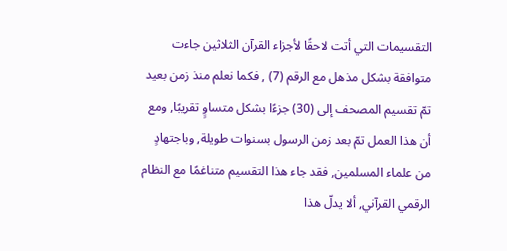التقسيمات التي أتت لاحقًا لأجزاء القرآن الثلاثين جاءت متوافقة بشكل مذهل مع الرقم (7) , فكما نعلم منذ زمن بعيد تمّ تقسيم المصحف إلى (30) جزءًا بشكل متساوٍ تقريبًا, ومع أن هذا العمل تمّ بعد زمن الرسول بسنوات طويلة, وباجتهادٍ من علماء المسلمين, فقد جاء هذا التقسيم متناغمًا مع النظام الرقمي القرآني, ألا يدلّ هذا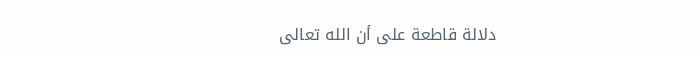دلالة قاطعة على أن الله تعالى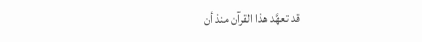قد تعهَّد هذا القرآن منذ أن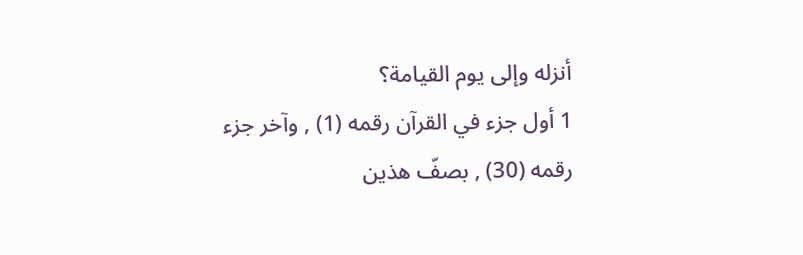أنزله وإلى يوم القيامة؟
1 أول جزء في القرآن رقمه (1) , وآخر جزء رقمه (30) , بصفّ هذين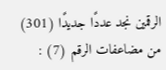الرقمين نجد عددًا جديدًا (301) من مضاعفات الرقم (7) :